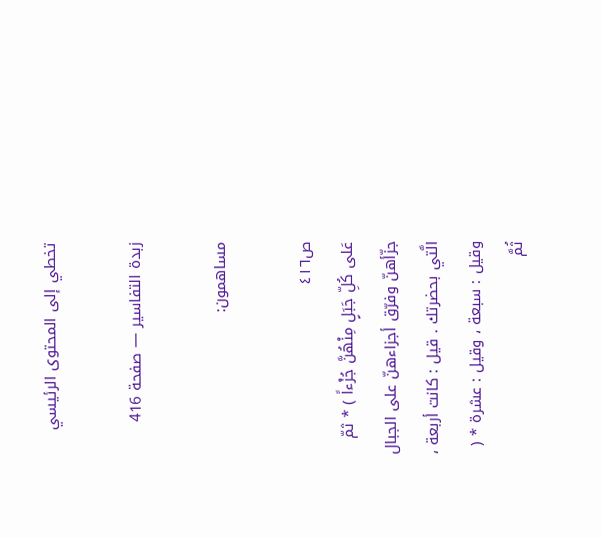تخطي إلى المحتوى الرئيسي

زبدة التفاسير — صفحة 416

مساهمون:

ص٤١٦
عَلى كُلِّ جَبَلٍ مِنْهُنَّ جُزْءاً ) * ثمّ جزّأهنّ وفرّق أجزاءهنّ على الجبال الَّتي بحضرتك . قيل : كانت أربعة ، وقيل : سبعة ، وقيل : عشرة * ( ثُمَّ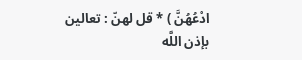ادْعُهُنَّ ) * قل لهنّ : تعالين بإذن اللَّه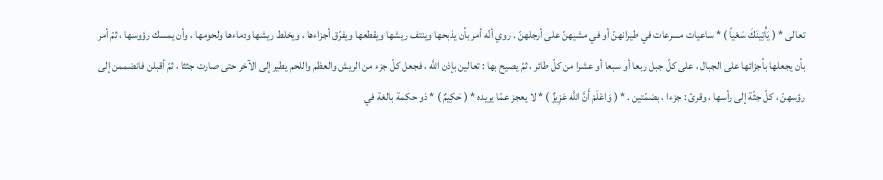تعالى * ( يَأْتِينَكَ سَعْياً ) * ساعيات مسرعات في طيرانهنّ أو في مشيهنّ على أرجلهنّ . روي أنّه أمر بأن يذبحها وينتف ريشها ويقطعها ويفرّق أجزاءها ، ويخلط ريشها ودماءها ولحومها ، وأن يمسك رؤوسها ، ثمّ أمر بأن يجعلها بأجزائها على الجبال ، على كلّ جبل ربعا أو سبعا أو عشرا من كلّ طائر ، ثمّ يصيح بها : تعالين بإذن اللَّه ، فجعل كلّ جزء من الريش والعظم واللحم يطير إلى الآخر حتى صارت جثثا ، ثمّ أقبلن فانضممن إلى رؤسهنّ ، كلّ جثّة إلى رأسها ، وقرئ : جزءا ، بضمّتين . * ( وَاعْلَمْ أَنَّ اللَّه عَزِيزٌ ) * لا يعجز عمّا يريده * ( حَكِيمٌ ) * ذو حكمة بالغة في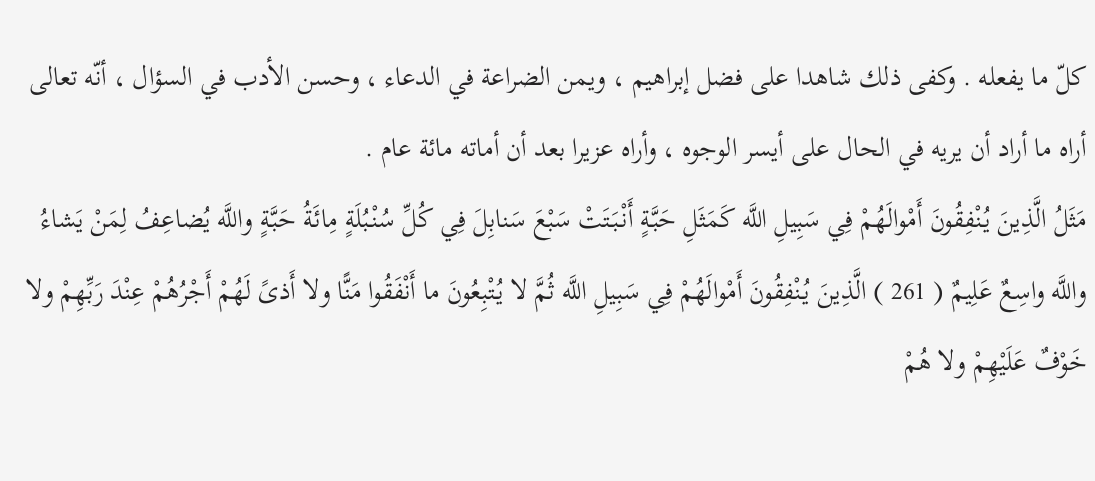كلّ ما يفعله . وكفى ذلك شاهدا على فضل إبراهيم ، ويمن الضراعة في الدعاء ، وحسن الأدب في السؤال ، أنّه تعالى أراه ما أراد أن يريه في الحال على أيسر الوجوه ، وأراه عزيرا بعد أن أماته مائة عام .
مَثَلُ الَّذِينَ يُنْفِقُونَ أَمْوالَهُمْ فِي سَبِيلِ اللَّه كَمَثَلِ حَبَّةٍ أَنْبَتَتْ سَبْعَ سَنابِلَ فِي كُلِّ سُنْبُلَةٍ مِائَةُ حَبَّةٍ واللَّه يُضاعِفُ لِمَنْ يَشاءُ واللَّه واسِعٌ عَلِيمٌ ( 261 ) الَّذِينَ يُنْفِقُونَ أَمْوالَهُمْ فِي سَبِيلِ اللَّه ثُمَّ لا يُتْبِعُونَ ما أَنْفَقُوا مَنًّا ولا أَذىً لَهُمْ أَجْرُهُمْ عِنْدَ رَبِّهِمْ ولا خَوْفٌ عَلَيْهِمْ ولا هُمْ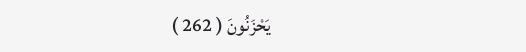يَحْزَنُونَ ( 262 )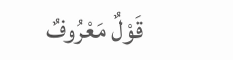قَوْلٌ مَعْرُوفٌ